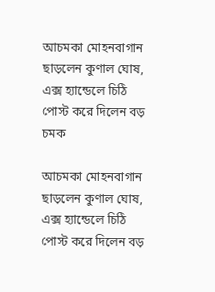আচমকা মোহনবাগান ছাড়লেন কুণাল ঘোষ, এক্স হ্যান্ডেলে চিঠি পোস্ট করে দিলেন বড় চমক

আচমকা মোহনবাগান ছাড়লেন কুণাল ঘোষ, এক্স হ্যান্ডেলে চিঠি পোস্ট করে দিলেন বড়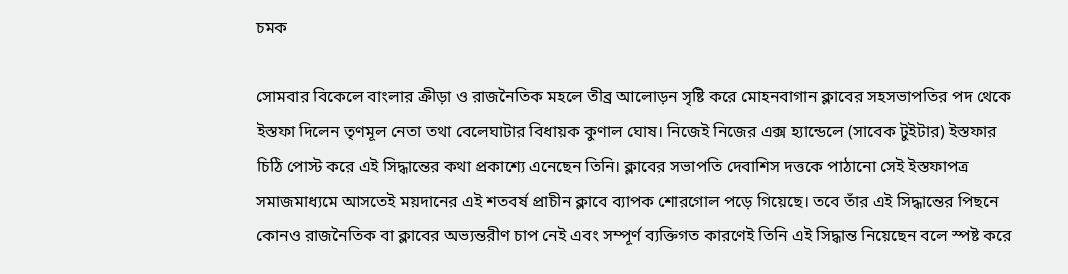চমক

সোমবার বিকেলে বাংলার ক্রীড়া ও রাজনৈতিক মহলে তীব্র আলোড়ন সৃষ্টি করে মোহনবাগান ক্লাবের সহসভাপতির পদ থেকে ইস্তফা দিলেন তৃণমূল নেতা তথা বেলেঘাটার বিধায়ক কুণাল ঘোষ। নিজেই নিজের এক্স হ্যান্ডেলে (সাবেক টুইটার) ইস্তফার চিঠি পোস্ট করে এই সিদ্ধান্তের কথা প্রকাশ্যে এনেছেন তিনি। ক্লাবের সভাপতি দেবাশিস দত্তকে পাঠানো সেই ইস্তফাপত্র সমাজমাধ্যমে আসতেই ময়দানের এই শতবর্ষ প্রাচীন ক্লাবে ব্যাপক শোরগোল পড়ে গিয়েছে। তবে তাঁর এই সিদ্ধান্তের পিছনে কোনও রাজনৈতিক বা ক্লাবের অভ্যন্তরীণ চাপ নেই এবং সম্পূর্ণ ব্যক্তিগত কারণেই তিনি এই সিদ্ধান্ত নিয়েছেন বলে স্পষ্ট করে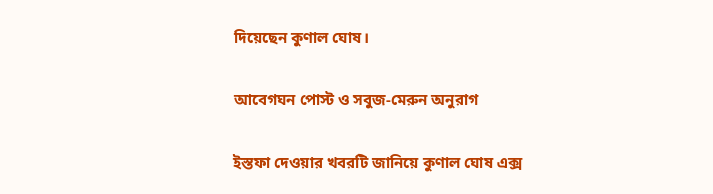দিয়েছেন কুণাল ঘোষ।

আবেগঘন পোস্ট ও সবুজ-মেরুন অনুরাগ

ইস্তফা দেওয়ার খবরটি জানিয়ে কুণাল ঘোষ এক্স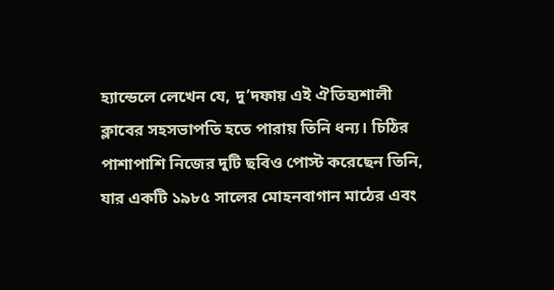হ্যান্ডেলে লেখেন যে, দু’দফায় এই ঐতিহ্যশালী ক্লাবের সহসভাপতি হতে পারায় তিনি ধন্য। চিঠির পাশাপাশি নিজের দুটি ছবিও পোস্ট করেছেন তিনি, যার একটি ১৯৮৫ সালের মোহনবাগান মাঠের এবং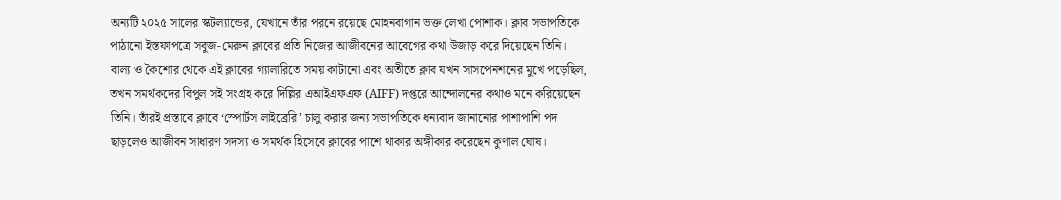অন্যটি ২০২৫ সালের স্কটল্যান্ডের, যেখানে তাঁর পরনে রয়েছে মোহনবাগান ভক্ত লেখা পোশাক। ক্লাব সভাপতিকে পাঠানো ইস্তফাপত্রে সবুজ-মেরুন ক্লাবের প্রতি নিজের আজীবনের আবেগের কথা উজাড় করে দিয়েছেন তিনি। বাল্য ও কৈশোর থেকে এই ক্লাবের গ্যালারিতে সময় কাটানো এবং অতীতে ক্লাব যখন সাসপেনশনের মুখে পড়েছিল, তখন সমর্থকদের বিপুল সই সংগ্রহ করে দিল্লির এআইএফএফ (AIFF) দপ্তরে আন্দোলনের কথাও মনে করিয়েছেন তিনি। তাঁরই প্রস্তাবে ক্লাবে ‘স্পোর্টস লাইব্রেরি’ চালু করার জন্য সভাপতিকে ধন্যবাদ জানানোর পাশাপাশি পদ ছাড়লেও আজীবন সাধারণ সদস্য ও সমর্থক হিসেবে ক্লাবের পাশে থাকার অঙ্গীকার করেছেন কুণাল ঘোষ।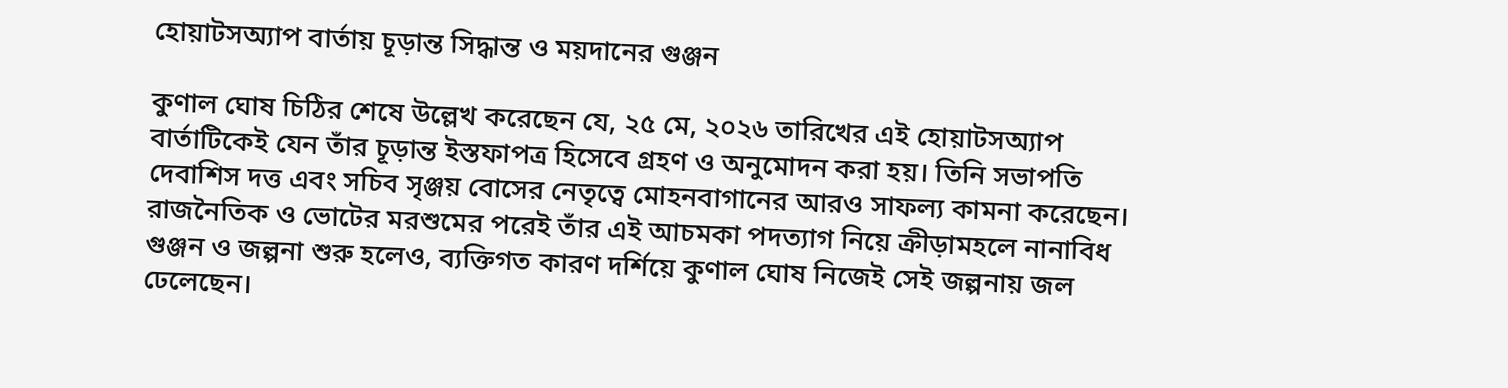হোয়াটসঅ্যাপ বার্তায় চূড়ান্ত সিদ্ধান্ত ও ময়দানের গুঞ্জন

কুণাল ঘোষ চিঠির শেষে উল্লেখ করেছেন যে, ২৫ মে, ২০২৬ তারিখের এই হোয়াটসঅ্যাপ বার্তাটিকেই যেন তাঁর চূড়ান্ত ইস্তফাপত্র হিসেবে গ্রহণ ও অনুমোদন করা হয়। তিনি সভাপতি দেবাশিস দত্ত এবং সচিব সৃঞ্জয় বোসের নেতৃত্বে মোহনবাগানের আরও সাফল্য কামনা করেছেন। রাজনৈতিক ও ভোটের মরশুমের পরেই তাঁর এই আচমকা পদত্যাগ নিয়ে ক্রীড়ামহলে নানাবিধ গুঞ্জন ও জল্পনা শুরু হলেও, ব্যক্তিগত কারণ দর্শিয়ে কুণাল ঘোষ নিজেই সেই জল্পনায় জল ঢেলেছেন।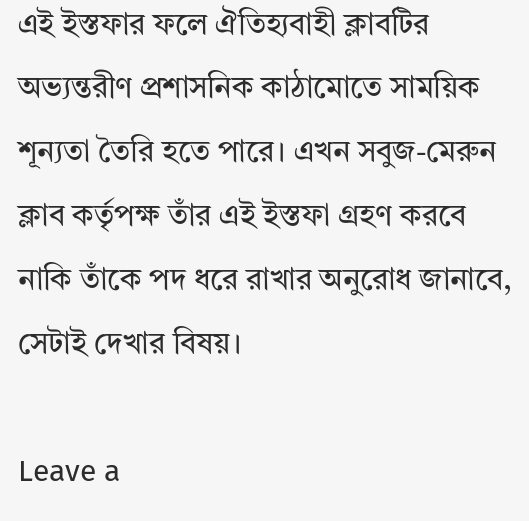এই ইস্তফার ফলে ঐতিহ্যবাহী ক্লাবটির অভ্যন্তরীণ প্রশাসনিক কাঠামোতে সাময়িক শূন্যতা তৈরি হতে পারে। এখন সবুজ-মেরুন ক্লাব কর্তৃপক্ষ তাঁর এই ইস্তফা গ্রহণ করবে নাকি তাঁকে পদ ধরে রাখার অনুরোধ জানাবে, সেটাই দেখার বিষয়।

Leave a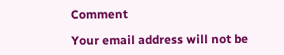Comment

Your email address will not be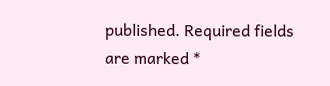published. Required fields are marked *